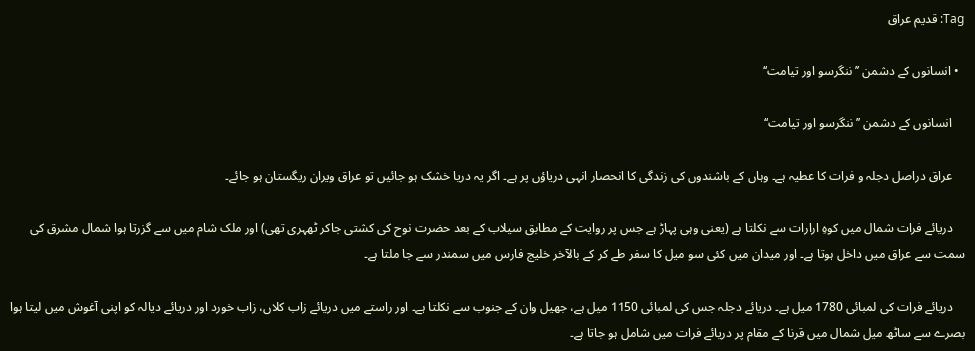Tag: قدیم عراق

  • انسانوں کے دشمن ’’ننگرسو اور تیامت‘‘

    انسانوں کے دشمن ’’ننگرسو اور تیامت‘‘

    عراق دراصل دجلہ و فرات کا عطیہ ہے۔ وہاں کے باشندوں کی زندگی کا انحصار انہی دریاؤں پر ہے۔ اگر یہ دریا خشک ہو جائیں تو عراق ویران ریگستان ہو جائے۔

    دریائے فرات شمال میں کوہِ ارارات سے نکلتا ہے (یعنی وہی پہاڑ ہے جس پر روایت کے مطابق سیلاب کے بعد حضرت نوح کی کشتی جاکر ٹھہری تھی) اور ملک شام میں سے گزرتا ہوا شمال مشرق کی سمت سے عراق میں داخل ہوتا ہے۔ اور میدان میں کئی سو میل کا سفر طے کر کے بالآخر خلیج فارس میں سمندر سے جا ملتا ہے۔

    دریائے فرات کی لمبائی 1780 میل ہے۔ دریائے دجلہ جس کی لمبائی 1150 میل ہے، جھیل وان کے جنوب سے نکلتا ہے۔ اور راستے میں دریائے زاب کلاں، زاب خورد اور دریائے دیالہ کو اپنی آغوش میں لیتا ہوا بصرے سے ساٹھ میل شمال میں قرنا کے مقام پر دریائے فرات میں شامل ہو جاتا ہے۔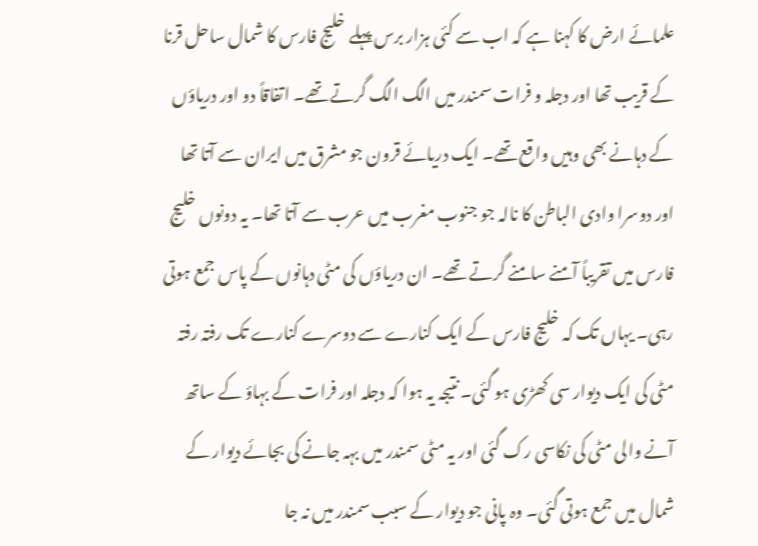علمائے ارض کا کہنا ہے کہ اب سے کئی ہزار برس پہلے خلیج فارس کا شمال ساحل قرنا کے قریب تھا اور دجلہ و فرات سمندر میں الگ الگ گرتے تھے۔ اتفاقاً دو اور دریاؤں کے دہانے بھی وہیں واقع تھے۔ ایک دریائے قرون جو مشرق میں ایران سے آتا تھا اور دوسرا وادی الباطن کا نالہ جو جنوب مغرب میں عرب سے آتا تھا۔ یہ دونوں خلیج فارس میں تقریباً آمنے سامنے گرتے تھے۔ ان دریاؤں کی مٹی دہانوں کے پاس جمع ہوتی رہی۔ یہاں تک کہ خلیج فارس کے ایک کنارے سے دوسرے کنارے تک رفتہ رفتہ مٹی کی ایک دیوار سی کھڑی ہو گئی۔ نتیجہ یہ ہوا کہ دجلہ اور فرات کے بہاؤ کے ساتھ آنے والی مٹی کی نکاسی رک گئی اور یہ مٹی سمندر میں بہہ جانے کی بجائے دیوار کے شمال میں جمع ہوتی گئی۔ وہ پانی جو دیوار کے سبب سمندر میں نہ جا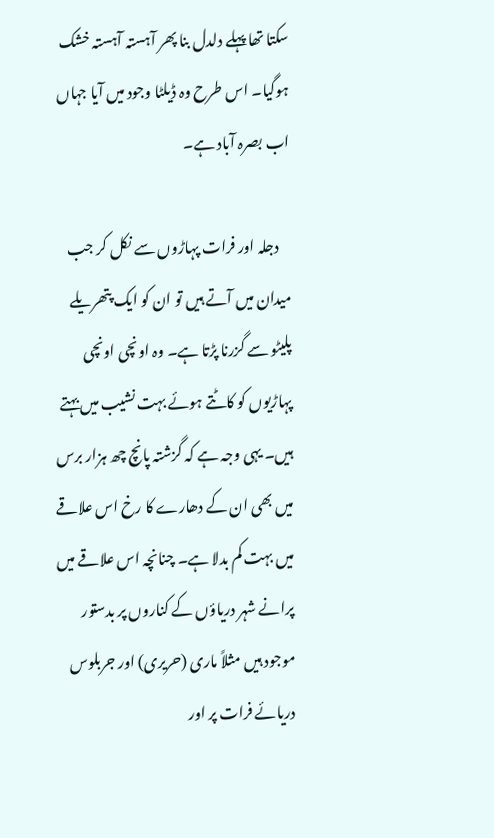سکتا تھا پہلے دلدل بنا پھر آہستہ آہستہ خشک ہوگیا۔ اس طرح وہ ڈیلٹا وجود میں آیا جہاں اب بصرہ آباد ہے۔

    دجلہ اور فرات پہاڑوں سے نکل کر جب میدان میں آتے ہیں تو ان کو ایک پتھریلے پلیٹو سے گزرنا پڑتا ہے۔ وہ اونچی اونچی پہاڑیوں کو کاٹتے ہوئے بہت نشیب میں بہتے ہیں۔ یہی وجہ ہے کہ گزشتہ پانچ چھ ہزار برس میں بھی ان کے دھارے کا رخ اس علاقے میں بہت کم بدلا ہے۔ چنانچہ اس علاقے میں پرانے شہر دریاؤں کے کناروں پر بدستور موجود ہیں مثلاً ماری (حریری) اور جربلوس دریائے فرات پر اور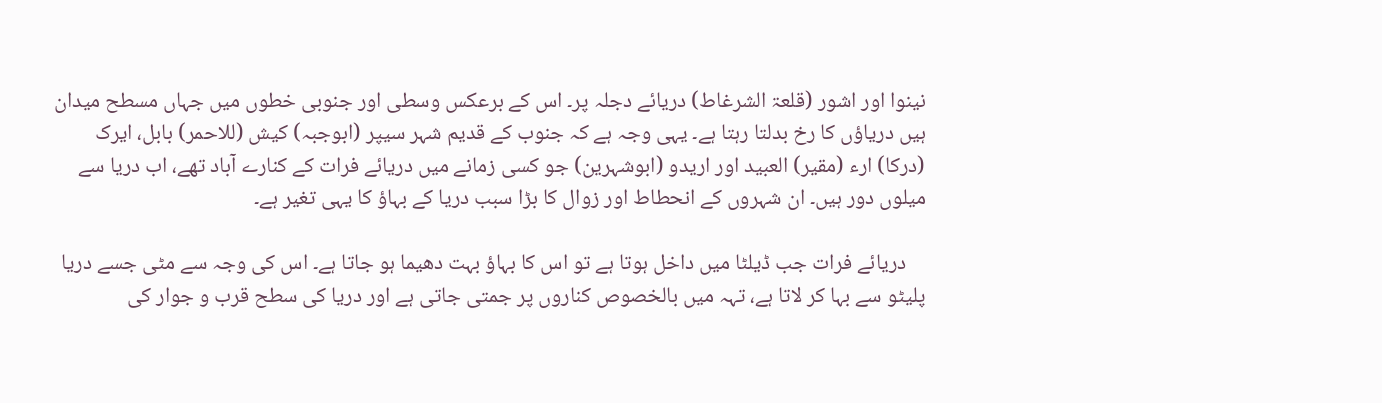نینوا اور اشور (قلعۃ الشرغاط) دریائے دجلہ پر۔ اس کے برعکس وسطی اور جنوبی خطوں میں جہاں مسطح میدان ہیں دریاؤں کا رخ بدلتا رہتا ہے۔ یہی وجہ ہے کہ جنوب کے قدیم شہر سیپر (ابوجبہ) کیش (للاحمر) بابل، ایرک (درکا) ارء (مقیر) العبید اور اریدو (ابوشہرین) جو کسی زمانے میں دریائے فرات کے کنارے آباد تھے، اب دریا سے میلوں دور ہیں۔ ان شہروں کے انحطاط اور زوال کا بڑا سبب دریا کے بہاؤ کا یہی تغیر ہے۔

    دریائے فرات جب ڈیلٹا میں داخل ہوتا ہے تو اس کا بہاؤ بہت دھیما ہو جاتا ہے۔ اس کی وجہ سے مٹی جسے دریا پلیٹو سے بہا کر لاتا ہے، تہہ میں بالخصوص کناروں پر جمتی جاتی ہے اور دریا کی سطح قرب و جوار کی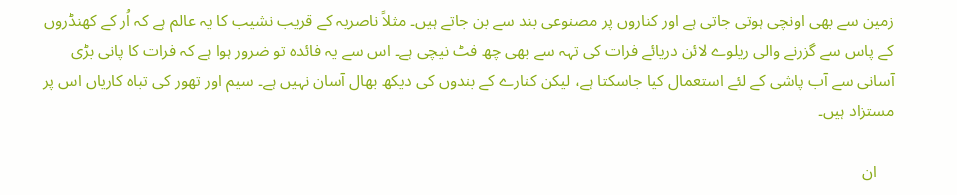زمین سے بھی اونچی ہوتی جاتی ہے اور کناروں پر مصنوعی بند سے بن جاتے ہیں۔ مثلاً ناصریہ کے قریب نشیب کا یہ عالم ہے کہ اُر کے کھنڈروں کے پاس سے گزرنے والی ریلوے لائن دریائے فرات کی تہہ سے بھی چھ فٹ نیچی ہے۔ اس سے یہ فائدہ تو ضرور ہوا ہے کہ فرات کا پانی بڑی آسانی سے آب پاشی کے لئے استعمال کیا جاسکتا ہے، لیکن کنارے کے بندوں کی دیکھ بھال آسان نہیں ہے۔ سیم اور تھور کی تباہ کاریاں اس پر مستزاد ہیں۔

    ان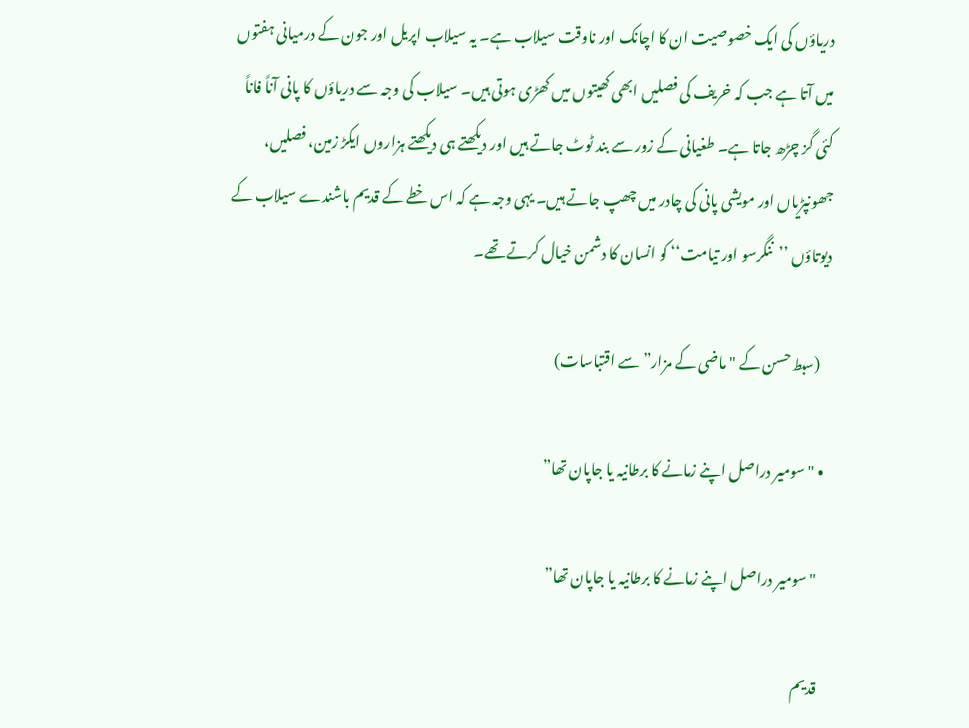دریاؤں کی ایک خصوصیت ان کا اچانک اور ناوقت سیلاب ہے۔ یہ سیلاب اپریل اور جون کے درمیانی ہفتوں میں آتا ہے جب کہ خریف کی فصلیں ابھی کھیتوں میں کھڑی ہوتی ہیں۔ سیلاب کی وجہ سے دریاؤں کا پانی آناً فاناً کئی گز چڑھ جاتا ہے۔ طغیانی کے زور سے بند ٹوٹ جاتے ہیں اور دیکھتے ہی دیکھتے ہزاروں ایکڑ زمین، فصلیں، جھونپڑیاں اور مویشی پانی کی چادر میں چھپ جاتے ہیں۔ یہی وجہ ہے کہ اس خطے کے قدیم باشندے سیلاب کے دیوتاؤں ’’ننگرسو اور تیامت‘‘ کو انسان کا دشمن خیال کرتے تھے۔

    (سبط حسن کے "ماضی کے مزار” سے اقتباسات)

  • "سومیر دراصل اپنے زمانے کا برطانیہ یا جاپان تھا”

    "سومیر دراصل اپنے زمانے کا برطانیہ یا جاپان تھا”

    قدیم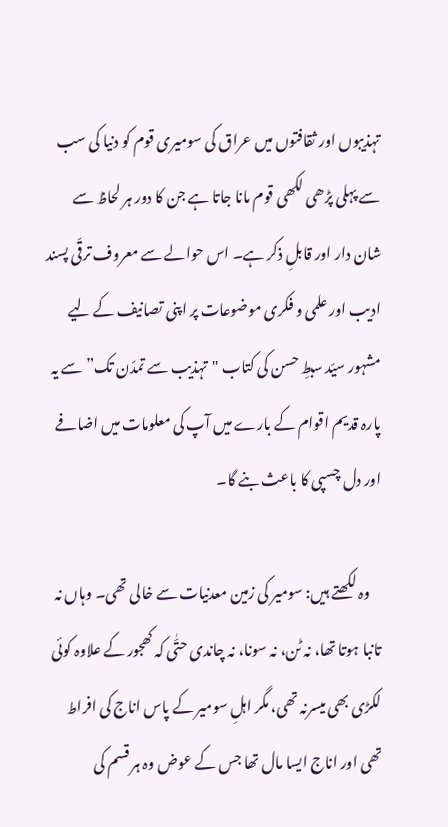تہذیبوں اور ثقافتوں میں عراق کی سومیری قوم کو دنیا کی سب سے پہلی پڑھی لکھی قوم مانا جاتا ہے جن کا‌ دور ہر لحاظ سے شان دار اور قابلِ ذکر ہے۔ اس حوالے سے معروف ترقّی پسند ادیب اور علمی و فکری موضوعات پر اپنی تصانیف کے لیے مشہور سیّد سبطِ حسن کی کتاب "تہذیب سے تمدّن تک” سے یہ پارہ قدیم اقوام کے بارے میں آپ کی معلومات میں اضافے اور دل چسپی کا باعث بنے گا۔

    وہ لکھتے ہیں: سومیر کی زمین معدنیات سے خالی تھی۔ وہاں نہ تانبا ہوتا تھا، نہ ٹن، نہ سونا، نہ چاندی حتّٰی کہ کھجور کے علاوہ کوئی لکڑی بھی میسرنہ تھی، مگر اہلِ سومیر کے پاس اناج کی افراط تھی اور اناج ایسا مال تھا جس کے عوض وہ ہر قسم کی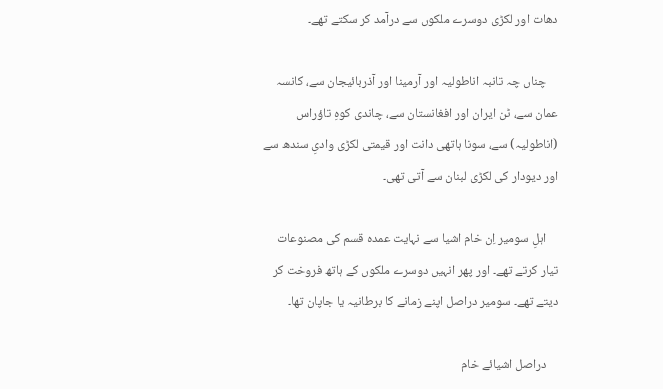دھات اور لکڑی دوسرے ملکوں سے درآمد کر سکتے تھے۔

    چناں چہ تانبہ اناطولیہ اور آرمینا اور آذربائیجان سے، کانسہ عمان سے، ٹن ایران اور افغانستان سے، چاندی کوہِ تاؤراس (اناطولیہ) سے، سونا ہاتھی دانت اور قیمتی لکڑی وادیِ سندھ سے اور دیودار کی لکڑی لبنان سے آتی تھی۔

    اہلِ سومیر اِن خام اشیا سے نہایت عمدہ قسم کی مصنوعات تیار کرتے تھے۔ اور پھر انہیں دوسرے ملکوں کے ہاتھ فروخت کر دیتے تھے۔ سومیر دراصل اپنے زمانے کا برطانیہ یا جاپان تھا۔

    دراصل اشیائے خام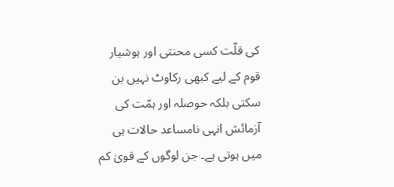کی قلّت کسی محنتی اور ہوشیار قوم کے لیے کبھی رکاوٹ نہیں بن سکتی بلکہ حوصلہ اور ہمّت کی آزمائش انہی نامساعد حالات ہی میں ہوتی ہے۔ جن لوگوں کے قویٰ کم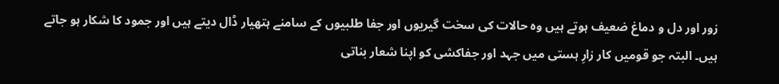زور اور دل و دماغ ضعیف ہوتے ہیں وہ حالات کی سخت گیریوں اور جفا طلبیوں کے سامنے ہتھیار ڈال دیتے ہیں اور جمود کا شکار ہو جاتے ہیں۔ البتہ جو قومیں کار زارِ ہستی میں جہد اور جفاکشی کو اپنا شعار بناتی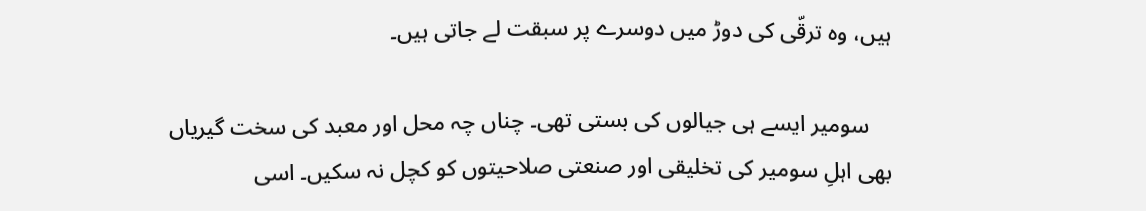ہیں، وہ ترقّی کی دوڑ میں دوسرے پر سبقت لے جاتی ہیں۔

    سومیر ایسے ہی جیالوں کی بستی تھی۔ چناں چہ محل اور معبد کی سخت گیریاں بھی اہلِ سومیر کی تخلیقی اور صنعتی صلاحیتوں کو کچل نہ سکیں۔ اسی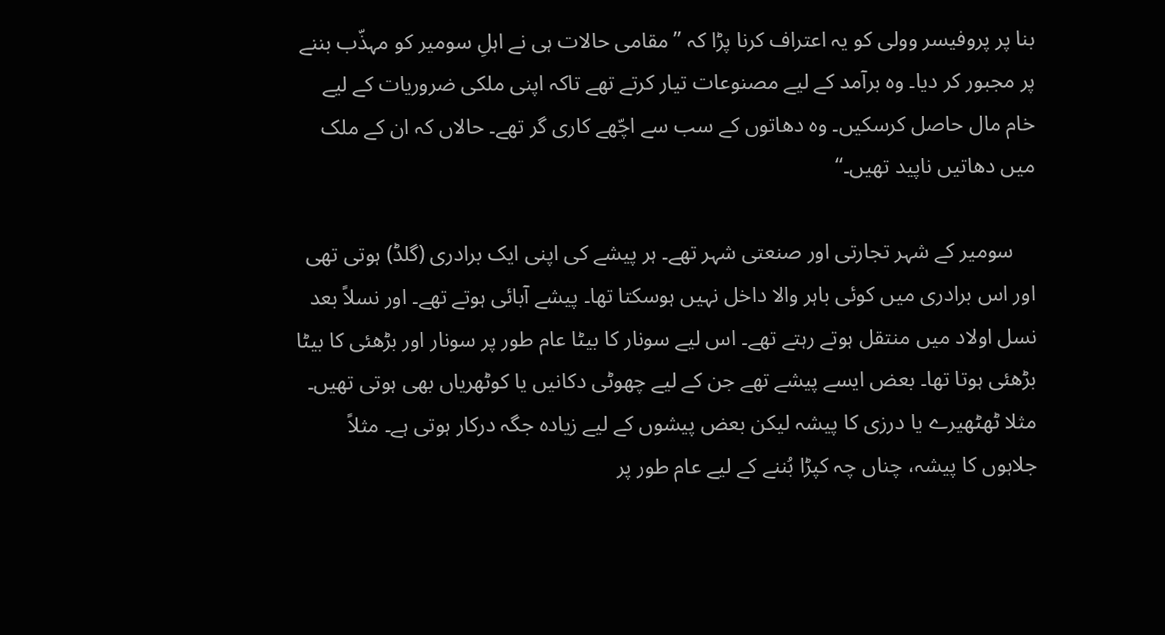بنا پر پروفیسر وولی کو یہ اعتراف کرنا پڑا کہ ’’مقامی حالات ہی نے اہلِ سومیر کو مہذّب بننے پر مجبور کر دیا۔ وہ برآمد کے لیے مصنوعات تیار کرتے تھے تاکہ اپنی ملکی ضروریات کے لیے خام مال حاصل کرسکیں۔ وہ دھاتوں کے سب سے اچّھے کاری گر تھے۔ حالاں کہ ان کے ملک میں دھاتیں ناپید تھیں۔‘‘

    سومیر کے شہر تجارتی اور صنعتی شہر تھے۔ ہر پیشے کی اپنی ایک برادری (گلڈ) ہوتی تھی اور اس برادری میں کوئی باہر والا داخل نہیں ہوسکتا تھا۔ پیشے آبائی ہوتے تھے۔ اور نسلاً بعد نسل اولاد میں منتقل ہوتے رہتے تھے۔ اس لیے سونار کا بیٹا عام طور پر سونار اور بڑھئی کا بیٹا بڑھئی ہوتا تھا۔ بعض ایسے پیشے تھے جن کے لیے چھوٹی دکانیں یا کوٹھریاں بھی ہوتی تھیں۔ مثلا ٹھٹھیرے یا درزی کا پیشہ لیکن بعض پیشوں کے لیے زیادہ جگہ درکار ہوتی ہے۔ مثلاً جلاہوں کا پیشہ، چناں چہ کپڑا بُننے کے لیے عام طور پر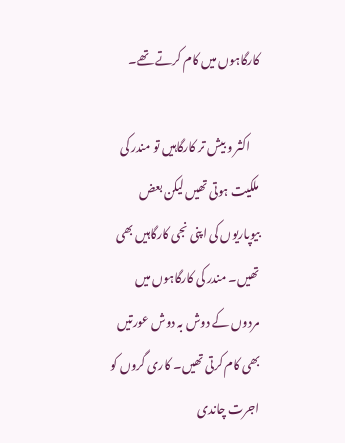کارگاہوں میں کام کرتے تھے۔

    اکثر و بیش تر کارگاہیں تو مندر کی ملکیت ہوتی تھیں لیکن بعض بیوپاریوں کی اپنی نجی کارگاہیں بھی تھیں۔ مندر کی کارگاہوں میں مردوں کے دوش بہ دوش عورتیں بھی کام کرتی تھیں۔ کاری گروں کو اجرت چاندی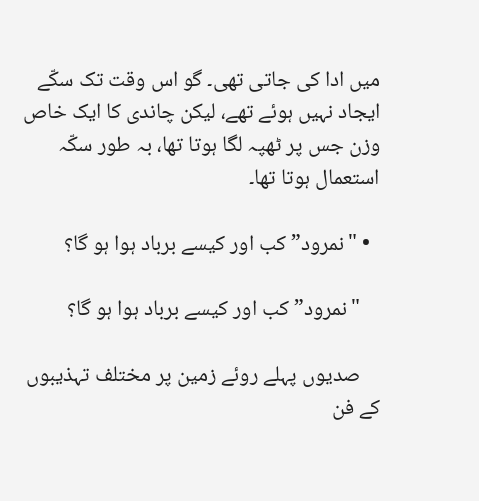میں ادا کی جاتی تھی۔ گو اس وقت تک سکّے ایجاد نہیں ہوئے تھے، لیکن چاندی کا ایک خاص وزن جس پر ٹھپہ لگا ہوتا تھا، بہ طور سکّہ استعمال ہوتا تھا۔

  • "نمرود” کب اور کیسے برباد ہوا ہو گا؟

    "نمرود” کب اور کیسے برباد ہوا ہو گا؟

    صدیوں‌ پہلے روئے زمین پر مختلف تہذیبوں کے فن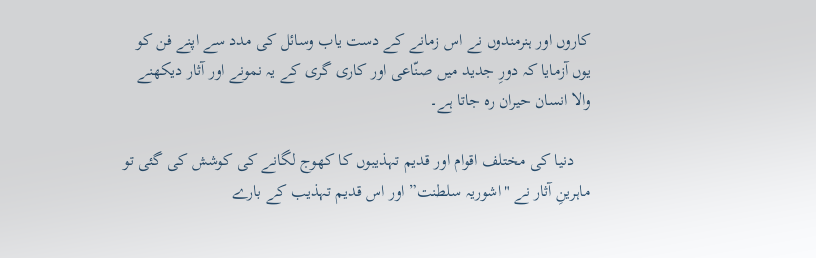کاروں اور ہنرمندوں نے اس زمانے کے دست یاب وسائل کی مدد سے اپنے فن کو یوں آزمایا کہ دورِ جدید میں‌ صنّاعی اور کاری گری کے یہ نمونے اور آثار دیکھنے والا انسان حیران رہ جاتا ہے۔

    دنیا کی مختلف اقوام اور قدیم تہذیبوں کا کھوج لگانے کی کوشش کی گئی تو ماہرینِ آثار نے "اشوریہ سلطنت” اور اس قدیم تہذیب کے بارے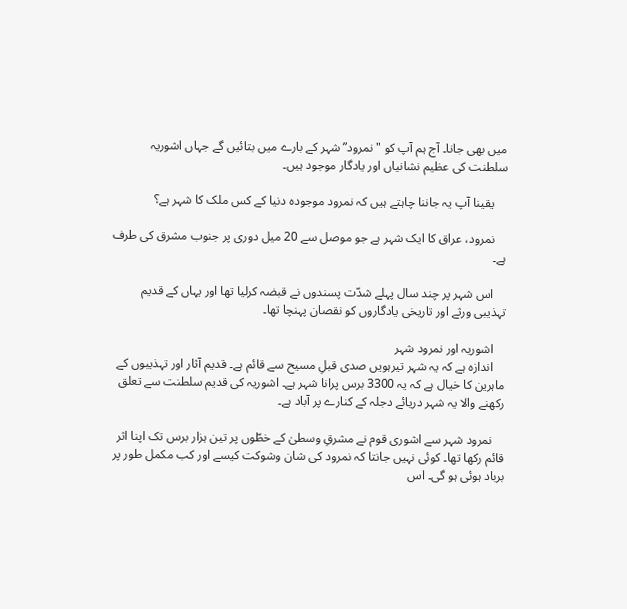میں‌ بھی جانا۔ آج ہم آپ کو "نمرود” شہر کے بارے میں‌ بتائیں‌ گے جہاں‌ اشوریہ سلطنت کی عظیم نشانیاں‌ اور یادگار موجود ہیں۔

    یقینا آپ یہ جاننا چاہتے ہیں‌ کہ نمرود موجودہ دنیا کے کس ملک کا شہر ہے؟

    نمرود، عراق کا ایک شہر ہے جو موصل سے 20 میل دوری پر جنوب مشرق کی طرف ہے۔

    اس شہر پر چند سال پہلے شدّت پسندوں‌ نے قبضہ کرلیا تھا اور یہاں‌ کے قدیم تہذیبی ورثے اور تاریخی یادگاروں کو نقصان پہنچا تھا۔

    اشوریہ اور نمرود شہر
    اندازہ ہے کہ یہ شہر تیرہویں صدی قبلِ مسیح سے قائم ہے۔ قدیم آثار اور تہذیبوں‌ کے ماہرین کا خیال ہے کہ یہ 3300 برس پرانا شہر ہے۔ اشوریہ کی قدیم سلطنت سے تعلق رکھنے والا یہ شہر دریائے دجلہ کے کنارے پر آباد ہے۔

    نمرود شہر سے اشوری قوم نے مشرقِ وسطیٰ کے خطّوں پر تین ہزار برس تک اپنا اثر قائم رکھا تھا۔ کوئی نہیں‌ جانتا کہ نمرود کی شان وشوکت کیسے اور کب مکمل طور پر برباد ہوئی ہو گی۔ اس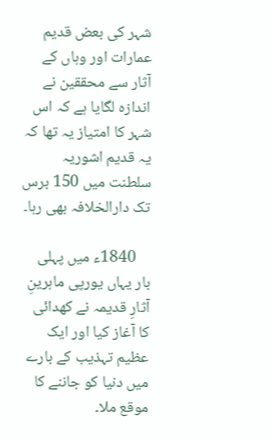شہر کی بعض قدیم عمارات اور وہاں‌ کے آثار سے محققین نے اندازہ لگایا ہے کہ اس شہر کا امتیاز یہ تھا کہ یہ قدیم اشوریہ سلطنت میں 150 برس تک دارالخلافہ بھی رہا۔

    1840ء میں‌ پہلی بار یہاں‌ یورپی ماہرینِ آثارِ قدیمہ نے کھدائی کا آغاز کیا اور ایک عظیم تہذیب کے بارے میں‌ دنیا کو جاننے کا موقع ملا۔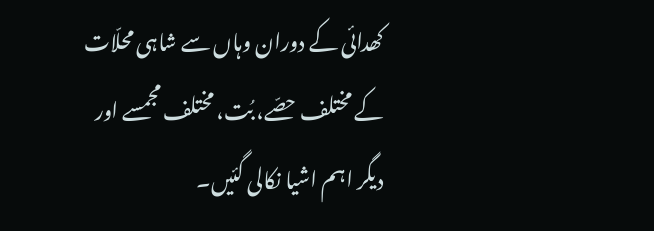کھدائی کے دوران وہاں سے شاہی محلّات کے مختلف حصّے، بُت، مختلف مجمسے اور دیگر اہم اشیا نکالی گئیں۔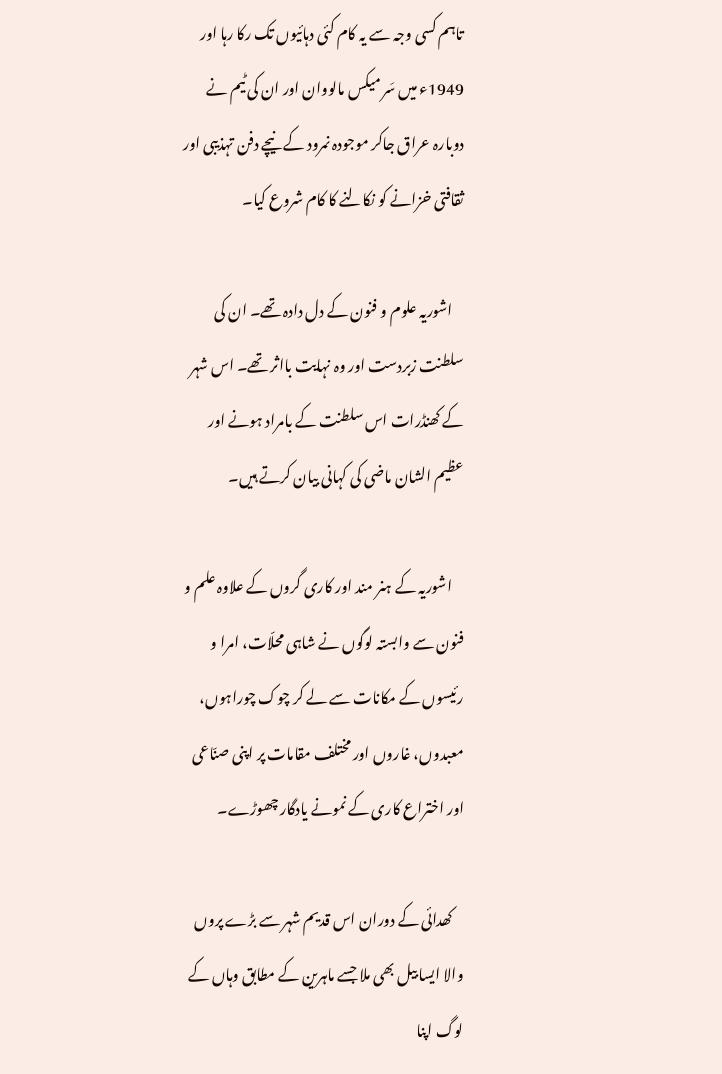تاہم کسی وجہ سے یہ کام کئی دہائیوں‌ تک رکا رہا اور 1949ء میں سَر میکس مالووان اور ان کی ٹیم نے دوبارہ عراق جاکر موجودہ نمرود کے نیچے دفن تہذیبی اور ثقافتی خزانے کو نکالنے کا کام شروع کیا۔

    اشوریہ علوم و فنون کے دل دادہ تھے۔ ان کی سلطنت زبردست اور وہ نہایت بااثر تھے۔ اس شہر کے کھنڈرات اس سلطنت کے بامراد ہونے اور عظیم الشان ماضی کی کہانی بیان کرتے ہیں۔

    اشوریہ کے ہنر مند اور کاری گروں‌ کے علاوہ علم و فنون سے وابستہ لوگوں نے شاہی محلّات، امرا و رئیسوں کے مکانات سے لے کر چوک چوراہوں، معبدوں، غاروں اور مختلف مقامات پر اپنی صنّاعی اور اختراع کاری کے نمونے یادگار چھوڑے۔

    کھدائی کے دوران اس قدیم شہر سے بڑے پروں والا ایسا بیل بھی ملا جسے ماہرین کے مطابق وہاں‌ کے لوگ اپنا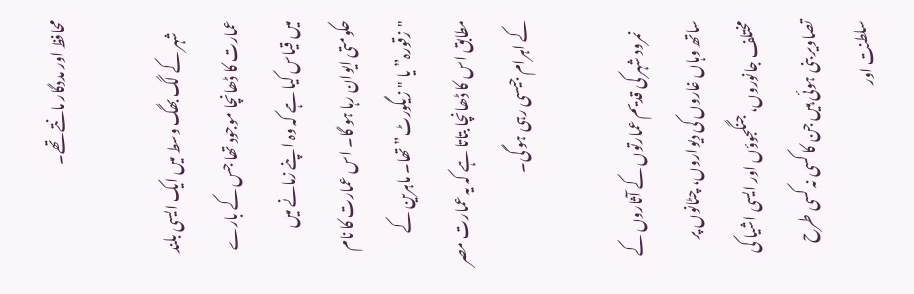محافظ اور مددگار مانتے تھے۔

    شہر کے لگ بھگ وسط میں ایک ایسی بلند عمارت کا ڈھانچا موجود تھا جس کے بارے میں‌ قیاس کیا ہے کہ وہ اپنے زمانے میں‌ حکومتی ایوان رہا ہو گا۔ اس عمارت کا نام "زقورہ” یا "زیگورٹ” تھا۔ ماہرین کے مطابق اس کا ڈھانچا بتاتا ہے کہ یہ عمارت مصر کے اہرام جیسی رہی ہو گی۔

    نمرود شہر کی قدیم عمارتوں‌ کے آثاروں‌ کے ساتھ وہاں‌ غاروں کی دیواروں، چٹانوں پر مختلف جانوروں، جنگجوؤں اور ایسی اشیا کی تصاویر بنی ہوئی ہیں جن کا کسی نہ کسی طرح‌ سلطنت اور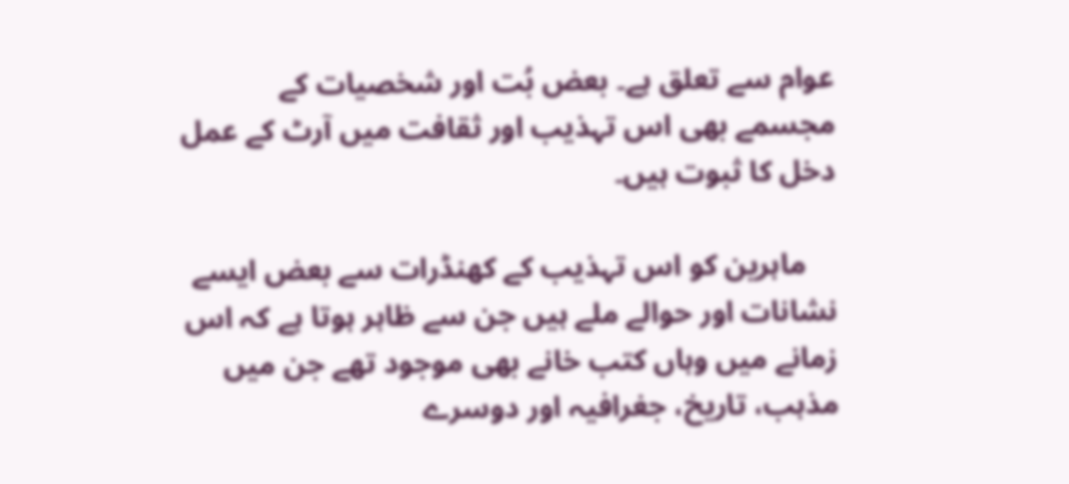عوام سے تعلق ہے۔ بعض بُت اور شخصیات کے مجسمے بھی اس تہذیب اور ثقافت میں آرٹ کے عمل دخل کا ثبوت ہیں۔

    ماہرین کو اس تہذیب کے کھنڈرات سے بعض ایسے نشانات اور حوالے ملے ہیں جن سے ظاہر ہوتا ہے کہ اس زمانے میں‌ وہاں کتب خانے بھی موجود تھے جن میں مذہب، تاریخ، جغرافیہ اور دوسرے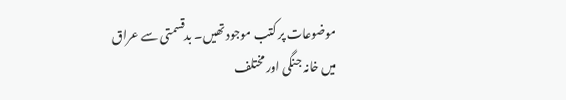موضوعات پر کتب موجود تھیں۔ بدقسمتی سے عراق میں‌ خانہ جنگی اور مختلف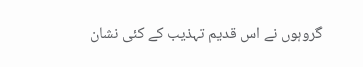گروہوں‌ نے اس قدیم تہذیب کے کئی نشان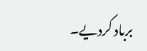برباد کردیے۔